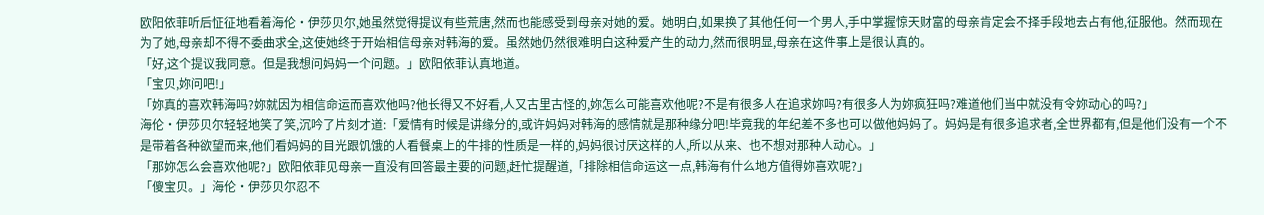欧阳依菲听后怔征地看着海伦·伊莎贝尔,她虽然觉得提议有些荒唐,然而也能感受到母亲对她的爱。她明白,如果换了其他任何一个男人,手中掌握惊天财富的母亲肯定会不择手段地去占有他,征服他。然而现在为了她,母亲却不得不委曲求全,这使她终于开始相信母亲对韩海的爱。虽然她仍然很难明白这种爱产生的动力,然而很明显,母亲在这件事上是很认真的。
「好,这个提议我同意。但是我想问妈妈一个问题。」欧阳依菲认真地道。
「宝贝,妳问吧!」
「妳真的喜欢韩海吗?妳就因为相信命运而喜欢他吗?他长得又不好看,人又古里古怪的,妳怎么可能喜欢他呢?不是有很多人在追求妳吗?有很多人为妳疯狂吗?难道他们当中就没有令妳动心的吗?」
海伦·伊莎贝尔轻轻地笑了笑,沉吟了片刻才道:「爱情有时候是讲缘分的,或许妈妈对韩海的感情就是那种缘分吧!毕竟我的年纪差不多也可以做他妈妈了。妈妈是有很多追求者,全世界都有,但是他们没有一个不是带着各种欲望而来,他们看妈妈的目光跟饥饿的人看餐桌上的牛排的性质是一样的,妈妈很讨厌这样的人,所以从来、也不想对那种人动心。」
「那妳怎么会喜欢他呢?」欧阳依菲见母亲一直没有回答最主要的问题,赶忙提醒道,「排除相信命运这一点,韩海有什么地方值得妳喜欢呢?」
「傻宝贝。」海伦·伊莎贝尔忍不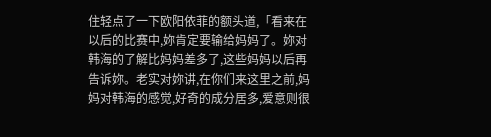住轻点了一下欧阳依菲的额头道,「看来在以后的比赛中,妳肯定要输给妈妈了。妳对韩海的了解比妈妈差多了,这些妈妈以后再告诉妳。老实对妳讲,在你们来这里之前,妈妈对韩海的感觉,好奇的成分居多,爱意则很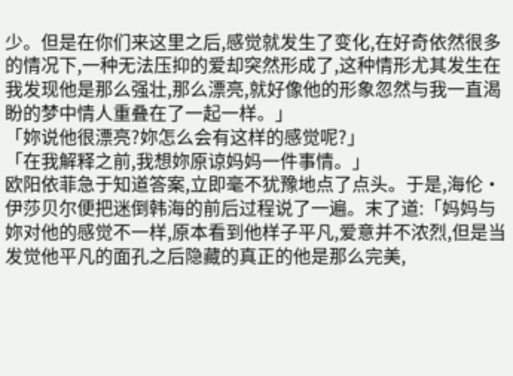少。但是在你们来这里之后,感觉就发生了变化,在好奇依然很多的情况下,一种无法压抑的爱却突然形成了,这种情形尤其发生在我发现他是那么强壮,那么漂亮,就好像他的形象忽然与我一直渴盼的梦中情人重叠在了一起一样。」
「妳说他很漂亮?妳怎么会有这样的感觉呢?」
「在我解释之前,我想妳原谅妈妈一件事情。」
欧阳依菲急于知道答案,立即毫不犹豫地点了点头。于是,海伦·伊莎贝尔便把迷倒韩海的前后过程说了一遍。末了道:「妈妈与妳对他的感觉不一样,原本看到他样子平凡,爱意并不浓烈,但是当发觉他平凡的面孔之后隐藏的真正的他是那么完美,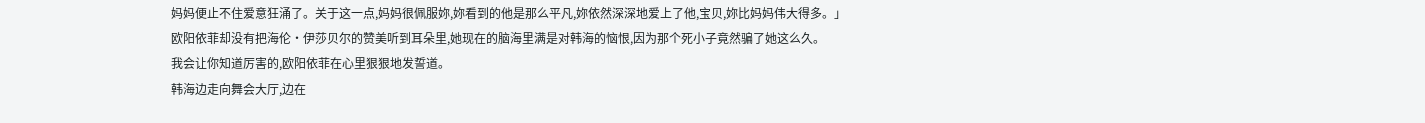妈妈便止不住爱意狂涌了。关于这一点,妈妈很佩服妳,妳看到的他是那么平凡,妳依然深深地爱上了他,宝贝,妳比妈妈伟大得多。」
欧阳依菲却没有把海伦·伊莎贝尔的赞美听到耳朵里,她现在的脑海里满是对韩海的恼恨,因为那个死小子竟然骗了她这么久。
我会让你知道厉害的,欧阳依菲在心里狠狠地发誓道。
韩海边走向舞会大厅,边在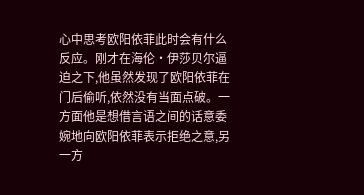心中思考欧阳依菲此时会有什么反应。刚才在海伦·伊莎贝尔逼迫之下,他虽然发现了欧阳依菲在门后偷听,依然没有当面点破。一方面他是想借言语之间的话意委婉地向欧阳依菲表示拒绝之意,另一方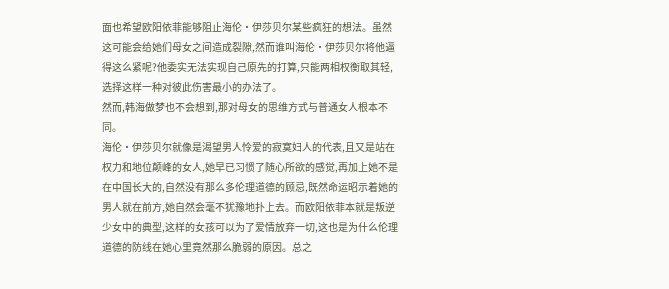面也希望欧阳依菲能够阻止海伦·伊莎贝尔某些疯狂的想法。虽然这可能会给她们母女之间造成裂隙,然而谁叫海伦·伊莎贝尔将他逼得这么紧呢?他委实无法实现自己原先的打算,只能两相权衡取其轻,选择这样一种对彼此伤害最小的办法了。
然而,韩海做梦也不会想到,那对母女的思维方式与普通女人根本不同。
海伦·伊莎贝尔就像是渴望男人怜爱的寂寞妇人的代表,且又是站在权力和地位颠峰的女人,她早已习惯了随心所欲的感觉,再加上她不是在中国长大的,自然没有那么多伦理道德的顾忌,既然命运昭示着她的男人就在前方,她自然会毫不犹豫地扑上去。而欧阳依菲本就是叛逆少女中的典型,这样的女孩可以为了爱情放弃一切,这也是为什么伦理道德的防线在她心里竟然那么脆弱的原因。总之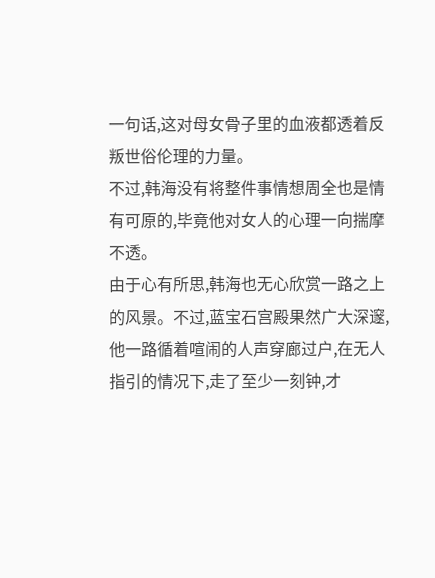一句话,这对母女骨子里的血液都透着反叛世俗伦理的力量。
不过,韩海没有将整件事情想周全也是情有可原的,毕竟他对女人的心理一向揣摩不透。
由于心有所思,韩海也无心欣赏一路之上的风景。不过,蓝宝石宫殿果然广大深邃,他一路循着喧闹的人声穿廊过户,在无人指引的情况下,走了至少一刻钟,才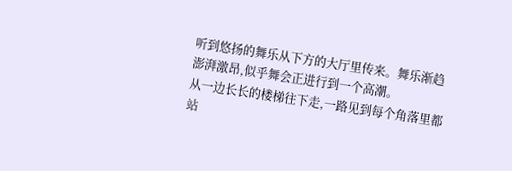听到悠扬的舞乐从下方的大厅里传来。舞乐渐趋澎湃激昂,似乎舞会正进行到一个高潮。
从一边长长的楼梯往下走,一路见到每个角落里都站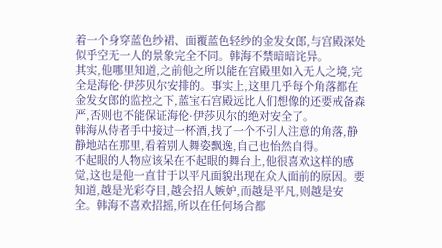着一个身穿蓝色纱裙、面覆蓝色轻纱的金发女郎,与宫殿深处似乎空无一人的景象完全不同。韩海不禁暗暗诧异。
其实,他哪里知道,之前他之所以能在宫殿里如入无人之境,完全是海伦·伊莎贝尔安排的。事实上,这里几乎每个角落都在金发女郎的监控之下,蓝宝石宫殿远比人们想像的还要戒备森严,否则也不能保证海伦·伊莎贝尔的绝对安全了。
韩海从侍者手中接过一杯酒,找了一个不引人注意的角落,静静地站在那里,看着别人舞姿飘逸,自己也怡然自得。
不起眼的人物应该呆在不起眼的舞台上,他很喜欢这样的感觉,这也是他一直甘于以平凡面貌出现在众人面前的原因。要知道,越是光彩夺目,越会招人嫉妒,而越是平凡,则越是安全。韩海不喜欢招摇,所以在任何场合都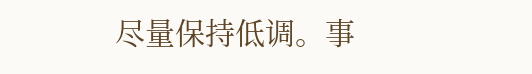尽量保持低调。事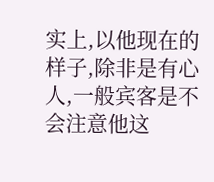实上,以他现在的样子,除非是有心人,一般宾客是不会注意他这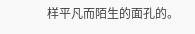样平凡而陌生的面孔的。